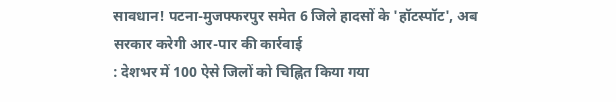सावधान! पटना-मुजफ्फरपुर समेत 6 जिले हादसों के 'हॉटस्पॉट', अब सरकार करेगी आर-पार की कार्रवाई
: देशभर में 100 ऐसे जिलों को चिह्नित किया गया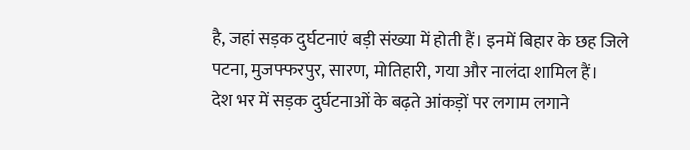है, जहां सड़क दुर्घटनाएं बड़ी संख्या में होती हैं। इनमें बिहार के छह जिले पटना, मुजफ्फरपुर, सारण, मोतिहारी, गया और नालंदा शामिल हैं।
देश भर में सड़क दुर्घटनाओं के बढ़ते आंकड़ों पर लगाम लगाने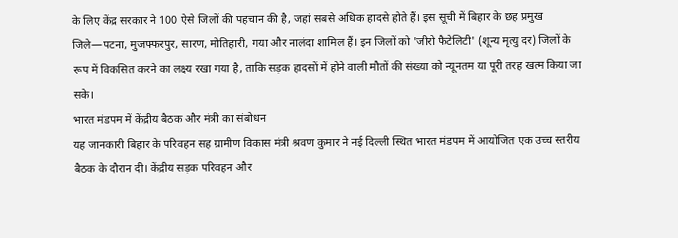के लिए केंद्र सरकार ने 100 ऐसे जिलों की पहचान की है, जहां सबसे अधिक हादसे होते हैं। इस सूची में बिहार के छह प्रमुख जिले—पटना, मुजफ्फरपुर, सारण, मोतिहारी, गया और नालंदा शामिल हैं। इन जिलों को 'जीरो फैटेलिटी' (शून्य मृत्यु दर) जिलों के रूप में विकसित करने का लक्ष्य रखा गया है, ताकि सड़क हादसों में होने वाली मौतों की संख्या को न्यूनतम या पूरी तरह खत्म किया जा सके।
भारत मंडपम में केंद्रीय बैठक और मंत्री का संबोधन
यह जानकारी बिहार के परिवहन सह ग्रामीण विकास मंत्री श्रवण कुमार ने नई दिल्ली स्थित भारत मंडपम में आयोजित एक उच्च स्तरीय बैठक के दौरान दी। केंद्रीय सड़क परिवहन और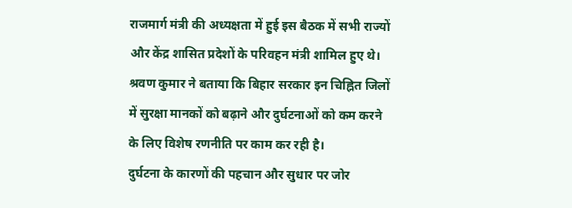राजमार्ग मंत्री की अध्यक्षता में हुई इस बैठक में सभी राज्यों और केंद्र शासित प्रदेशों के परिवहन मंत्री शामिल हुए थे। श्रवण कुमार ने बताया कि बिहार सरकार इन चिह्नित जिलों में सुरक्षा मानकों को बढ़ाने और दुर्घटनाओं को कम करने के लिए विशेष रणनीति पर काम कर रही है।
दुर्घटना के कारणों की पहचान और सुधार पर जोर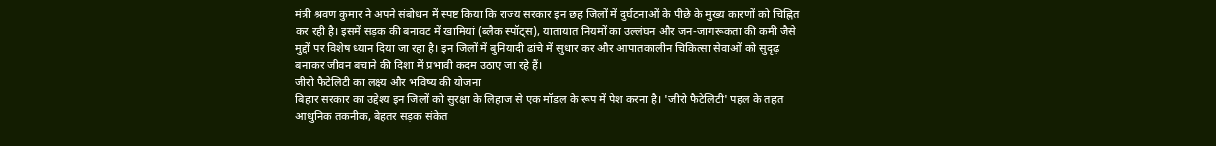मंत्री श्रवण कुमार ने अपने संबोधन में स्पष्ट किया कि राज्य सरकार इन छह जिलों में दुर्घटनाओं के पीछे के मुख्य कारणों को चिह्नित कर रही है। इसमें सड़क की बनावट में खामियां (ब्लैक स्पॉट्स), यातायात नियमों का उल्लंघन और जन-जागरूकता की कमी जैसे मुद्दों पर विशेष ध्यान दिया जा रहा है। इन जिलों में बुनियादी ढांचे में सुधार कर और आपातकालीन चिकित्सा सेवाओं को सुदृढ़ बनाकर जीवन बचाने की दिशा में प्रभावी कदम उठाए जा रहे हैं।
जीरो फैटेलिटी का लक्ष्य और भविष्य की योजना
बिहार सरकार का उद्देश्य इन जिलों को सुरक्षा के लिहाज से एक मॉडल के रूप में पेश करना है। 'जीरो फैटेलिटी' पहल के तहत आधुनिक तकनीक, बेहतर सड़क संकेत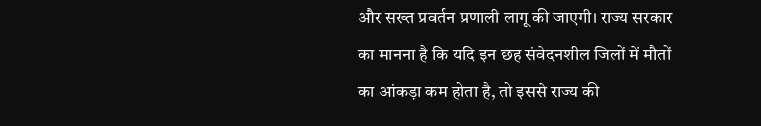और सख्त प्रवर्तन प्रणाली लागू की जाएगी। राज्य सरकार का मानना है कि यदि इन छह संवेदनशील जिलों में मौतों का आंकड़ा कम होता है, तो इससे राज्य की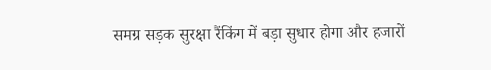समग्र सड़क सुरक्षा रैंकिंग में बड़ा सुधार होगा और हजारों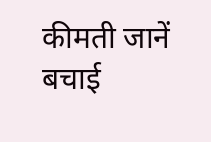कीमती जानें बचाई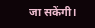जा सकेंगी।